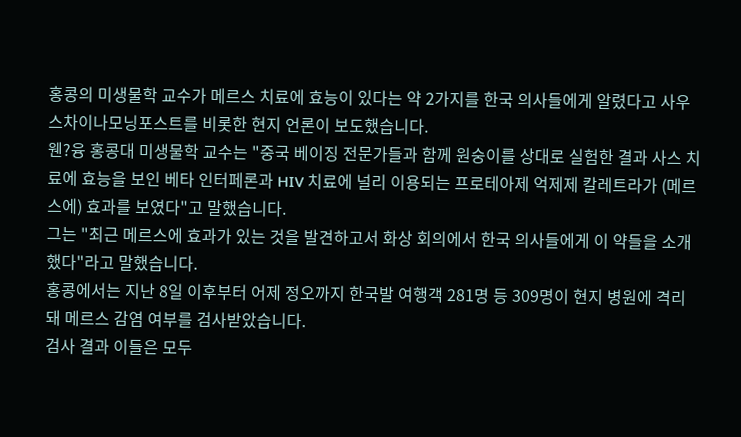홍콩의 미생물학 교수가 메르스 치료에 효능이 있다는 약 2가지를 한국 의사들에게 알렸다고 사우스차이나모닝포스트를 비롯한 현지 언론이 보도했습니다.
웬?융 홍콩대 미생물학 교수는 "중국 베이징 전문가들과 함께 원숭이를 상대로 실험한 결과 사스 치료에 효능을 보인 베타 인터페론과 HIV 치료에 널리 이용되는 프로테아제 억제제 칼레트라가 (메르스에) 효과를 보였다"고 말했습니다.
그는 "최근 메르스에 효과가 있는 것을 발견하고서 화상 회의에서 한국 의사들에게 이 약들을 소개했다"라고 말했습니다.
홍콩에서는 지난 8일 이후부터 어제 정오까지 한국발 여행객 281명 등 309명이 현지 병원에 격리돼 메르스 감염 여부를 검사받았습니다.
검사 결과 이들은 모두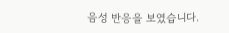음성 반응을 보였습니다.